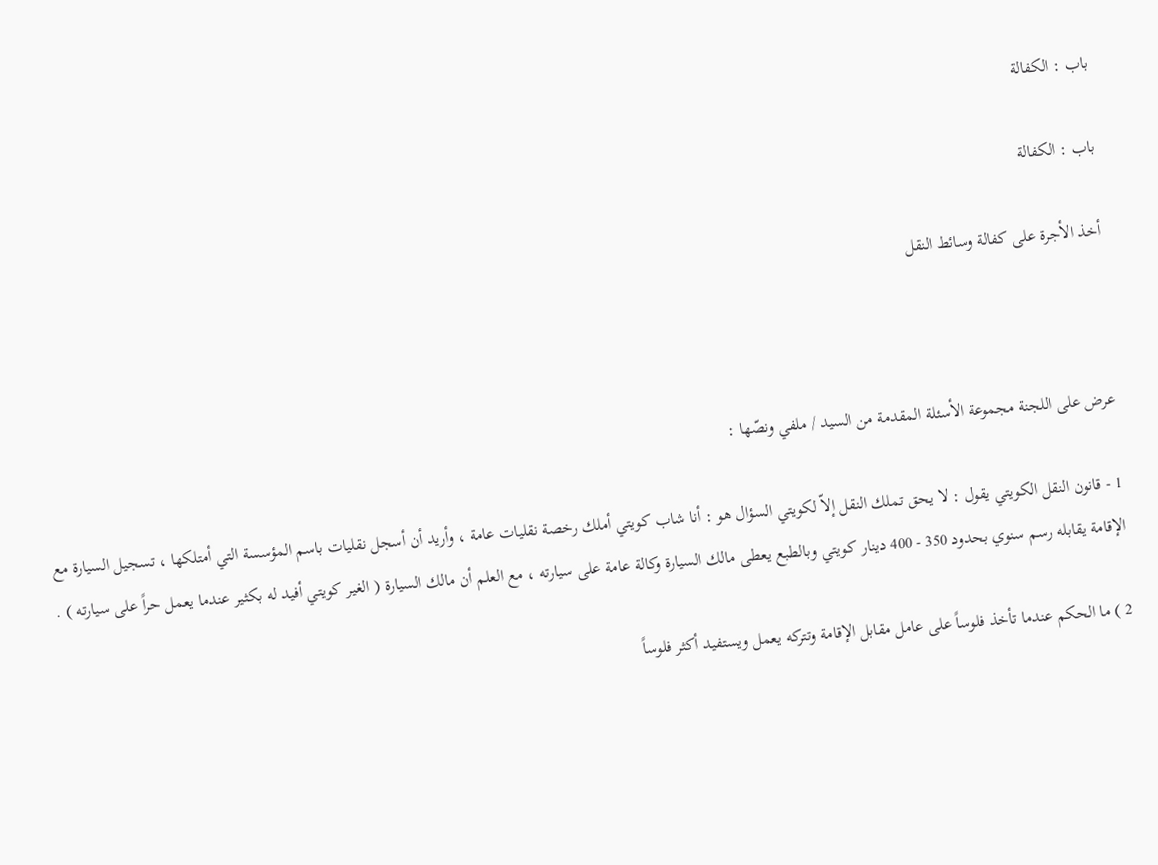باب : الكفالة

باب : الكفالة

أخذ الأجرة على كفالة وسائط النقل



عرض على اللجنة مجموعة الأسئلة المقدمة من السيد / ملفي ونصّها :

1 - قانون النقل الكويتي يقول : لا يحق تملك النقل إلاّ لكويتي السؤال هو : أنا شاب كويتي أملك رخصة نقليات عامة ، وأريد أن أسجل نقليات باسم المؤسسة التي أمتلكها ، تسجيل السيارة مع الإقامة يقابله رسم سنوي بحدود 350 - 400 دينار كويتي وبالطبع يعطى مالك السيارة وكالة عامة على سيارته ، مع العلم أن مالك السيارة ( الغير كويتي أفيد له بكثير عندما يعمل حراً على سيارته ) .

2 ) ما الحكم عندما تأخذ فلوساً على عامل مقابل الإقامة وتتركه يعمل ويستفيد أكثر فلوساً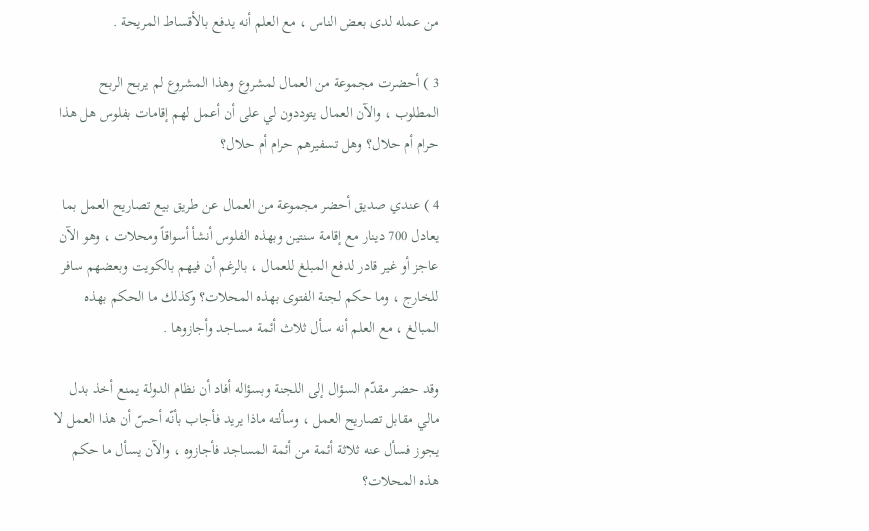من عمله لدى بعض الناس ، مع العلم أنه يدفع بالأقساط المريحة .

3 ) أحضرت مجموعة من العمال لمشروع وهذا المشروع لم يربح الربح المطلوب ، والآن العمال يتوددون لي على أن أعمل لهم إقامات بفلوس هل هذا حرام أم حلال؟ وهل تسفيرهم حرام أم حلال؟

4 ) عندي صديق أحضر مجموعة من العمال عن طريق بيع تصاريح العمل بما يعادل 700 دينار مع إقامة سنتين وبهذه الفلوس أنشأ أسواقاً ومحلات ، وهو الآن عاجز أو غير قادر لدفع المبلغ للعمال ، بالرغم أن فيهم بالكويت وبعضهم سافر للخارج ، وما حكم لجنة الفتوى بهذه المحلات؟ وكذلك ما الحكم بهذه المبالغ ، مع العلم أنه سأل ثلاث أئمة مساجد وأجازوها .

وقد حضر مقدّم السؤال إلى اللجنة وبسؤاله أفاد أن نظام الدولة يمنع أخذ بدل مالي مقابل تصاريح العمل ، وسألته ماذا يريد فأجاب بأنّه أحسّ أن هذا العمل لا يجوز فسأل عنه ثلاثة أئمة من أئمة المساجد فأجازوه ، والآن يسأل ما حكم هذه المحلات؟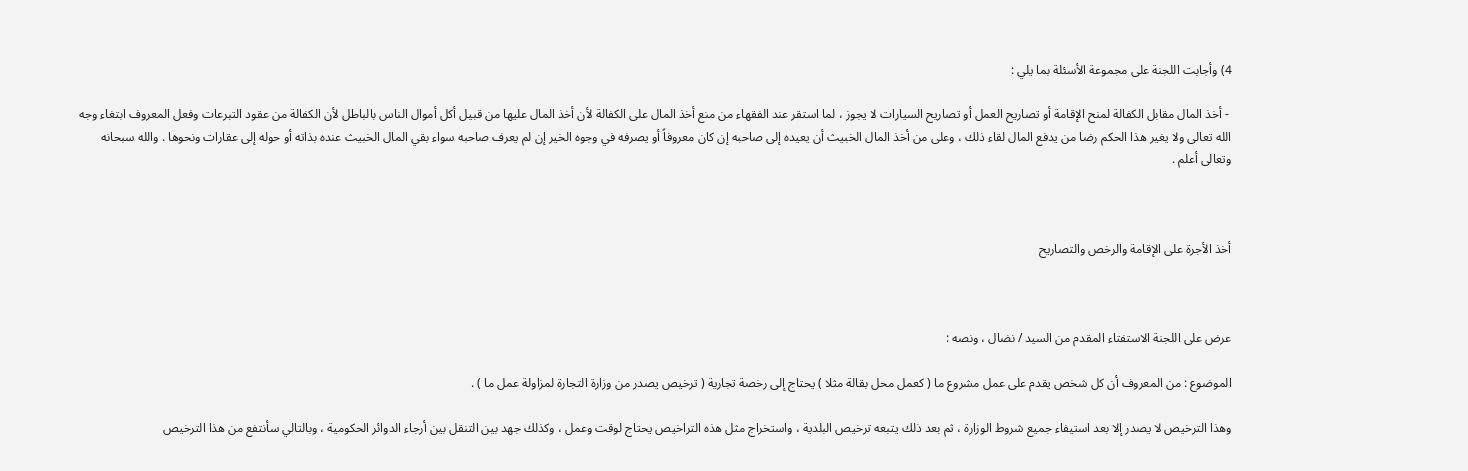4) وأجابت اللجنة على مجموعة الأسئلة بما يلي :

 - أخذ المال مقابل الكفالة لمنح الإقامة أو تصاريح العمل أو تصاريح السيارات لا يجوز ، لما استقر عند الفقهاء من منع أخذ المال على الكفالة لأن أخذ المال عليها من قبيل أكل أموال الناس بالباطل لأن الكفالة من عقود التبرعات وفعل المعروف ابتغاء وجه الله تعالى ولا يغير هذا الحكم رضا من يدفع المال لقاء ذلك ، وعلى من أخذ المال الخبيث أن يعيده إلى صاحبه إن كان معروفاً أو يصرفه في وجوه الخير إن لم يعرف صاحبه سواء بقي المال الخبيث عنده بذاته أو حوله إلى عقارات ونحوها . والله سبحانه وتعالى أعلم .



أخذ الأجرة على الإقامة والرخص والتصاريح



عرض على اللجنة الاستفتاء المقدم من السيد / نضال ، ونصه :

الموضوع : من المعروف أن كل شخص يقدم على عمل مشروع ما ( كعمل محل بقالة مثلا ) يحتاج إلى رخصة تجارية ( ترخيص يصدر من وزارة التجارة لمزاولة عمل ما ) .

وهذا الترخيص لا يصدر إلا بعد استيفاء جميع شروط الوزارة ، ثم بعد ذلك يتبعه ترخيص البلدية ، واستخراج مثل هذه التراخيص يحتاج لوقت وعمل ، وكذلك جهد بين التنقل بين أرجاء الدوائر الحكومية ، وبالتالي سأنتفع من هذا الترخيص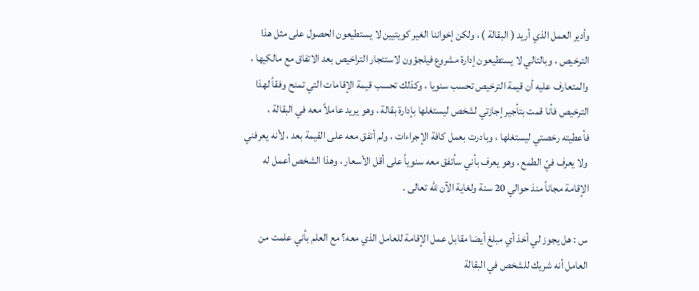وأدير العمل الذي أريد ( البقالة ) ، ولكن إخواننا الغير كويتيين لا يستطيعون الحصول على مثل هذا الترخيص ، وبالتالي لا يستطيعون إدارة مشروع فيلجؤون لاستئجار التراخيص بعد الاتفاق مع مالكيها ، والمتعارف عليه أن قيمة الترخيص تحسب سنويا ، وكذلك تحسب قيمة الإقامات التي تمنح وفقاً لهذا الترخيص فأنا قمت بتأجير إجازتي لشخص ليستغلها بإدارة بقالة ، وهو يريد عاملاً معه في البقالة ، فأعطيته رخصتي ليستغلها ، وبادرت بعمل كافة الإجراءات ، ولم أتفق معه على القيمة بعد ، لأنه يعرفني ولا يعرف فيّ الطمع ، وهو يعرف بأني سأتفق معه سنوياً على أقل الأسعار ، وهذا الشخص أعمل له الإقامة مجاناً منذ حوالي 20 سنة ولغاية الآن للّه تعالى .

س : هل يجوز لي أخذ أي مبلغ أيضا مقابل عمل الإقامة للعامل الذي معه؟ مع العلم بأني علمت من العامل أنه شريك للشخص في البقالة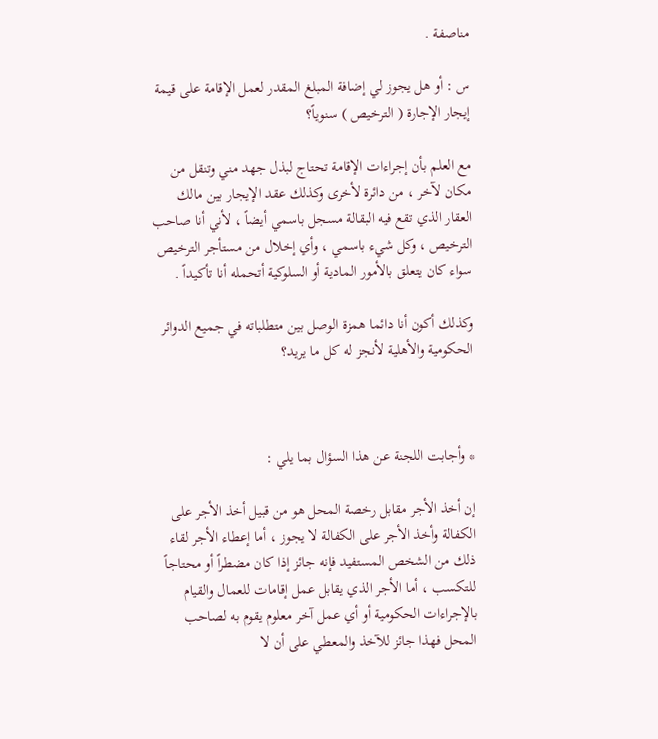مناصفة .

س : أو هل يجوز لي إضافة المبلغ المقدر لعمل الإقامة على قيمة إيجار الإجارة ( الترخيص ) سنوياً؟

مع العلم بأن إجراءات الإقامة تحتاج لبذل جهد مني وتنقل من مكان لآخر ، من دائرة لأخرى وكذلك عقد الإيجار بين مالك العقار الذي تقع فيه البقالة مسجل باسمي أيضاً ، لأني أنا صاحب الترخيص ، وكل شيء باسمي ، وأي إخلال من مستأجر الترخيص سواء كان يتعلق بالأمور المادية أو السلوكية أتحمله أنا تأكيداً .

وكذلك أكون أنا دائما همزة الوصل بين متطلباته في جميع الدوائر الحكومية والأهلية لأنجز له كل ما يريد؟



* وأجابت اللجنة عن هذا السؤال بما يلي :

إن أخذ الأجر مقابل رخصة المحل هو من قبيل أخذ الأجر على الكفالة وأخذ الأجر على الكفالة لا يجوز ، أما إعطاء الأجر لقاء ذلك من الشخص المستفيد فإنه جائز إذا كان مضطراً أو محتاجاً للتكسب ، أما الأجر الذي يقابل عمل إقامات للعمال والقيام بالإجراءات الحكومية أو أي عمل آخر معلوم يقوم به لصاحب المحل فهذا جائز للآخذ والمعطي على أن لا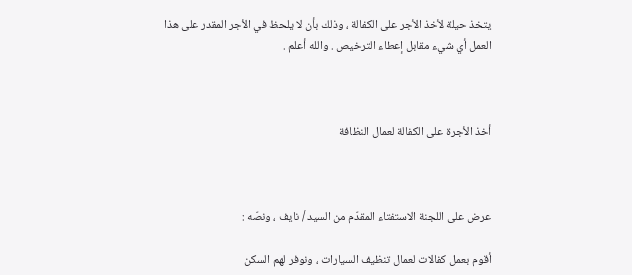يتخذ حيلة لأخذ الأجر على الكفالة ، وذلك بأن لا يلحظ في الأجر المقدر على هذا العمل أي شيء مقابل إعطاء الترخيص . والله أعلم .



أخذ الأجرة على الكفالة لعمال النظافة



عرض على اللجنة الاستفتاء المقدّم من السيد / نايف ، ونصّه :

أقوم بعمل كفالات لعمال تنظيف السيارات ، ونوفر لهم السكن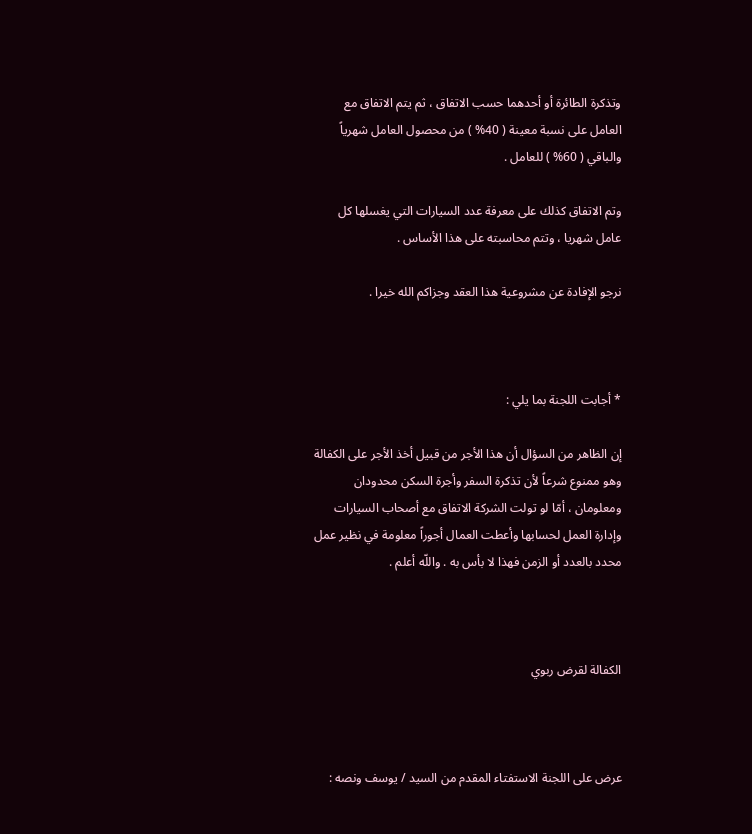وتذكرة الطائرة أو أحدهما حسب الاتفاق ، ثم يتم الاتفاق مع العامل على نسبة معينة ( 40% ) من محصول العامل شهرياً والباقي ( 60% ) للعامل .

وتم الاتفاق كذلك على معرفة عدد السيارات التي يغسلها كل عامل شهريا ، وتتم محاسبته على هذا الأساس .

نرجو الإفادة عن مشروعية هذا العقد وجزاكم الله خيرا .



* أجابت اللجنة بما يلي :

إن الظاهر من السؤال أن هذا الأجر من قبيل أخذ الأجر على الكفالة وهو ممنوع شرعاً لأن تذكرة السفر وأجرة السكن محدودان ومعلومان ، أمّا لو تولت الشركة الاتفاق مع أصحاب السيارات وإدارة العمل لحسابها وأعطت العمال أجوراً معلومة في نظير عمل محدد بالعدد أو الزمن فهذا لا بأس به . واللّه أعلم .



الكفالة لقرض ربوي



عرض على اللجنة الاستفتاء المقدم من السيد / يوسف ونصه :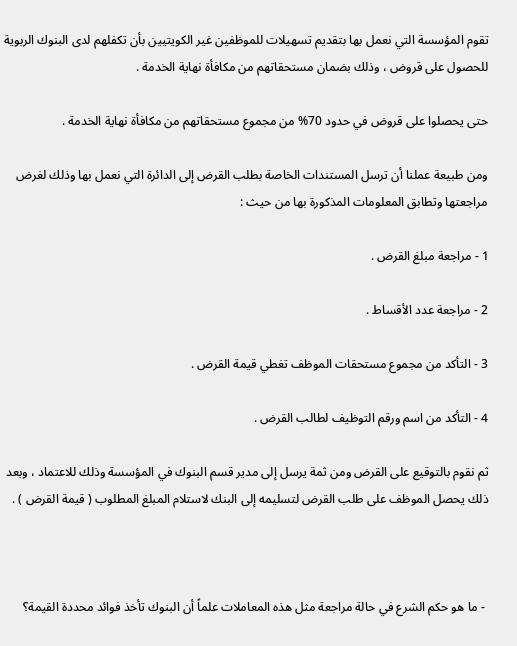تقوم المؤسسة التي نعمل بها بتقديم تسهيلات للموظفين غير الكويتيين بأن تكفلهم لدى البنوك الربوية للحصول على قروض ، وذلك بضمان مستحقاتهم من مكافأة نهاية الخدمة .

حتى يحصلوا على قروض في حدود 70% من مجموع مستحقاتهم من مكافأة نهاية الخدمة .

ومن طبيعة عملنا أن ترسل المستندات الخاصة بطلب القرض إلى الدائرة التي نعمل بها وذلك لغرض مراجعتها وتطابق المعلومات المذكورة بها من حيث :

1 - مراجعة مبلغ القرض .

2 - مراجعة عدد الأقساط .

3 - التأكد من مجموع مستحقات الموظف تغطي قيمة القرض .

4 - التأكد من اسم ورقم التوظيف لطالب القرض .

ثم نقوم بالتوقيع على القرض ومن ثمة يرسل إلى مدير قسم البنوك في المؤسسة وذلك للاعتماد ، وبعد ذلك يحصل الموظف على طلب القرض لتسليمه إلى البنك لاستلام المبلغ المطلوب ( قيمة القرض ) .



 - ما هو حكم الشرع في حالة مراجعة مثل هذه المعاملات علماً أن البنوك تأخذ فوائد محددة القيمة؟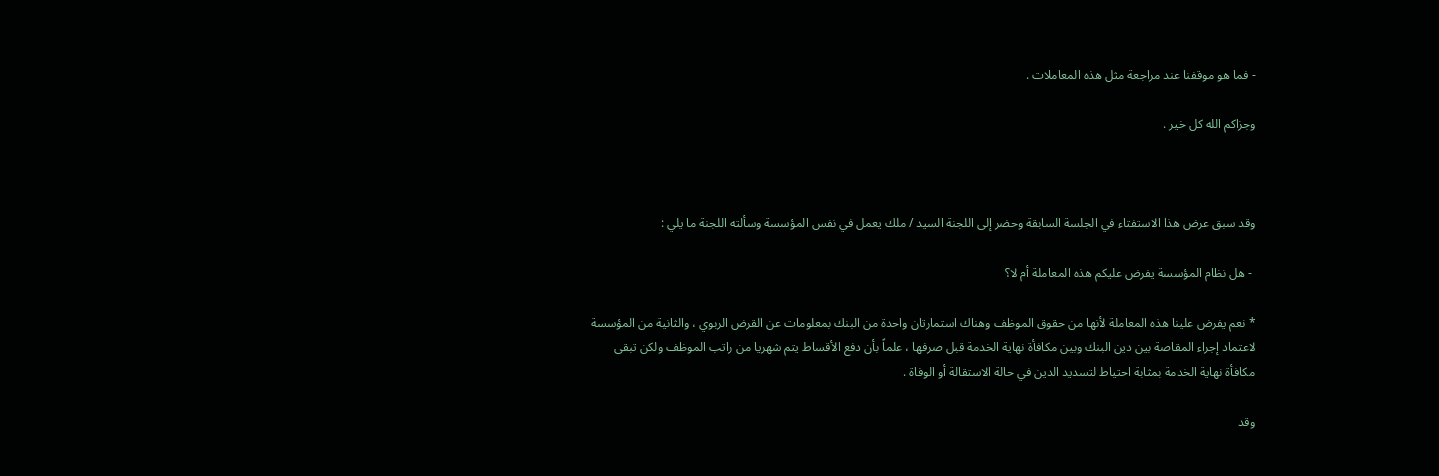- فما هو موقفنا عند مراجعة مثل هذه المعاملات .

وجزاكم الله كل خير .



وقد سبق عرض هذا الاستفتاء في الجلسة السابقة وحضر إلى اللجنة السيد / ملك يعمل في نفس المؤسسة وسألته اللجنة ما يلي :

 - هل نظام المؤسسة يفرض عليكم هذه المعاملة أم لا؟

* نعم يفرض علينا هذه المعاملة لأنها من حقوق الموظف وهناك استمارتان واحدة من البنك بمعلومات عن القرض الربوي ، والثانية من المؤسسة لاعتماد إجراء المقاصة بين دين البنك وبين مكافأة نهاية الخدمة قبل صرفها ، علماً بأن دفع الأقساط يتم شهريا من راتب الموظف ولكن تبقى مكافأة نهاية الخدمة بمثابة احتياط لتسديد الدين في حالة الاستقالة أو الوفاة .

وقد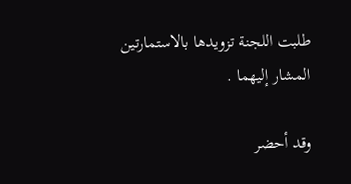طلبت اللجنة تزويدها بالاستمارتين المشار إليهما .

وقد أحضر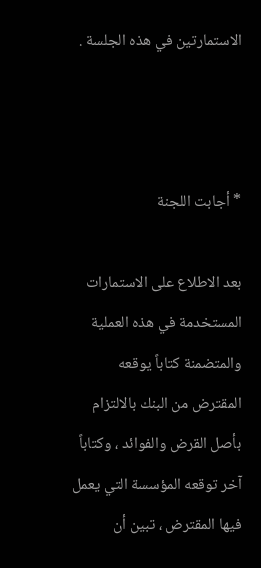الاستمارتين في هذه الجلسة .



* أجابت اللجنة

بعد الاطلاع على الاستمارات المستخدمة في هذه العملية والمتضمنة كتاباً يوقعه المقترض من البنك بالالتزام بأصل القرض والفوائد ، وكتاباً آخر توقعه المؤسسة التي يعمل فيها المقترض ، تبين أن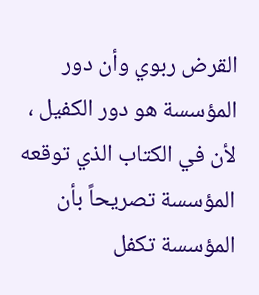القرض ربوي وأن دور المؤسسة هو دور الكفيل ، لأن في الكتاب الذي توقعه المؤسسة تصريحاً بأن المؤسسة تكفل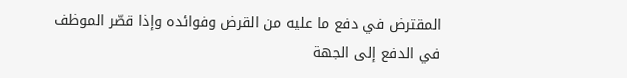المقترض في دفع ما عليه من القرض وفوائده وإذا قصّر الموظف في الدفع إلى الجهة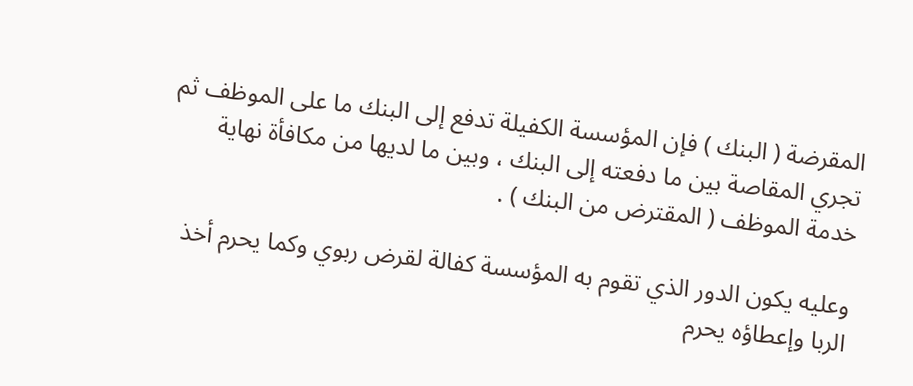المقرضة ( البنك ) فإن المؤسسة الكفيلة تدفع إلى البنك ما على الموظف ثم تجري المقاصة بين ما دفعته إلى البنك ، وبين ما لديها من مكافأة نهاية خدمة الموظف ( المقترض من البنك ) .

وعليه يكون الدور الذي تقوم به المؤسسة كفالة لقرض ربوي وكما يحرم أخذ الربا وإعطاؤه يحرم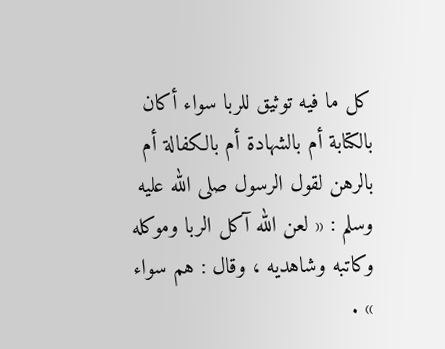كل ما فيه توثيق للربا سواء أكان بالكتابة أم بالشهادة أم بالكفالة أم بالرهن لقول الرسول صلى الله عليه وسلم : « لعن الله آكل الربا وموكله وكاتبه وشاهديه ، وقال : هم سواء » .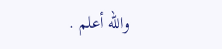والله أعلم .